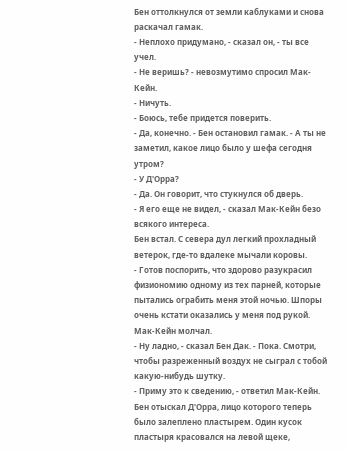Бен оттолкнулся от земли каблуками и снова раскачал гамак.
- Неплохо придумано, - сказал он, - ты все учел.
- Не веришь? - невозмутимо спросил Мак-Кейн.
- Ничуть.
- Боюсь, тебе придется поверить.
- Да, конечно. - Бен остановил гамак. - А ты не заметил, какое лицо было у шефа сегодня утром?
- У Д'Орра?
- Да. Он говорит, что стукнулся об дверь.
- Я его еще не видел, - сказал Мак-Кейн безо всякого интереса.
Бен встал. С севера дул легкий прохладный ветерок, где-то вдалеке мычали коровы.
- Готов поспорить, что здорово разукрасил физиономию одному из тех парней, которые пытались ограбить меня этой ночью. Шпоры очень кстати оказались у меня под рукой.
Мак-Кейн молчал.
- Ну ладно, - сказал Бен Дак. - Пока. Смотри, чтобы разреженный воздух не сыграл с тобой какую-нибудь шутку.
- Приму это к сведению, - ответил Мак-Кейн.
Бен отыскал Д'Орра, лицо которого теперь было залеплено пластырем. Один кусок пластыря красовался на левой щеке,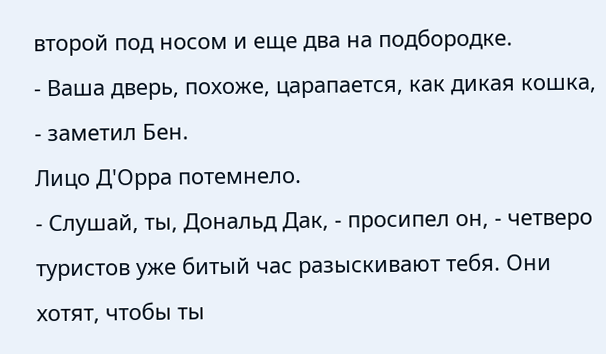второй под носом и еще два на подбородке.
- Ваша дверь, похоже, царапается, как дикая кошка, - заметил Бен.
Лицо Д'Орра потемнело.
- Слушай, ты, Дональд Дак, - просипел он, - четверо туристов уже битый час разыскивают тебя. Они хотят, чтобы ты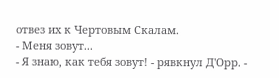отвез их к Чертовым Скалам.
- Меня зовут...
- Я знаю, как тебя зовут! - рявкнул Д'Орр. -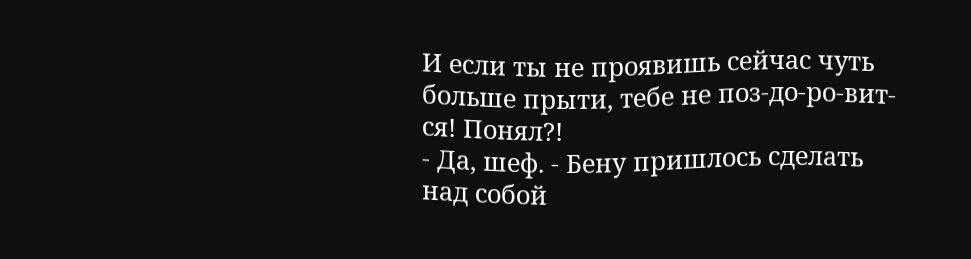И если ты не проявишь сейчас чуть больше прыти, тебе не поз-до-ро-вит-ся! Понял?!
- Да, шеф. - Бену пришлось сделать над собой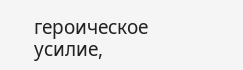героическое усилие,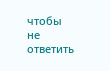чтобы не ответить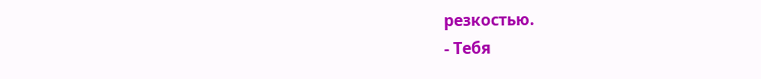резкостью.
- Тебя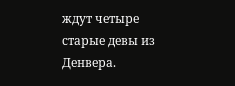ждут четыре старые девы из Денвера.